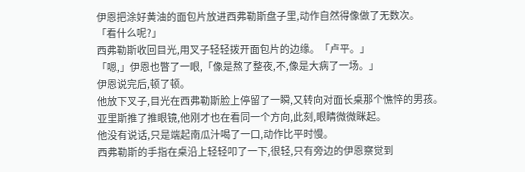伊恩把涂好黄油的面包片放进西弗勒斯盘子里,动作自然得像做了无数次。
「看什么呢?」
西弗勒斯收回目光,用叉子轻轻拨开面包片的边缘。「卢平。」
「嗯,」伊恩也瞥了一眼,「像是熬了整夜,不,像是大病了一场。」
伊恩说完后,顿了顿。
他放下叉子,目光在西弗勒斯脸上停留了一瞬,又转向对面长桌那个憔悴的男孩。
亚里斯推了推眼镜,他刚才也在看同一个方向,此刻,眼睛微微眯起。
他没有说话,只是端起南瓜汁喝了一口,动作比平时慢。
西弗勒斯的手指在桌沿上轻轻叩了一下,很轻,只有旁边的伊恩察觉到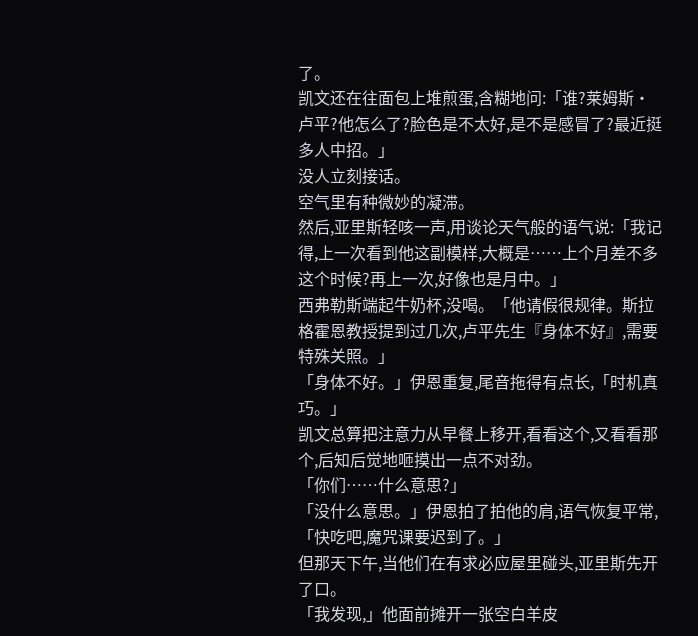了。
凯文还在往面包上堆煎蛋,含糊地问:「谁?莱姆斯·卢平?他怎么了?脸色是不太好,是不是感冒了?最近挺多人中招。」
没人立刻接话。
空气里有种微妙的凝滞。
然后,亚里斯轻咳一声,用谈论天气般的语气说:「我记得,上一次看到他这副模样,大概是……上个月差不多这个时候?再上一次,好像也是月中。」
西弗勒斯端起牛奶杯,没喝。「他请假很规律。斯拉格霍恩教授提到过几次,卢平先生『身体不好』,需要特殊关照。」
「身体不好。」伊恩重复,尾音拖得有点长,「时机真巧。」
凯文总算把注意力从早餐上移开,看看这个,又看看那个,后知后觉地咂摸出一点不对劲。
「你们……什么意思?」
「没什么意思。」伊恩拍了拍他的肩,语气恢复平常,「快吃吧,魔咒课要迟到了。」
但那天下午,当他们在有求必应屋里碰头,亚里斯先开了口。
「我发现,」他面前摊开一张空白羊皮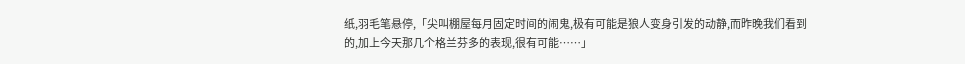纸,羽毛笔悬停,「尖叫棚屋每月固定时间的闹鬼,极有可能是狼人变身引发的动静,而昨晚我们看到的,加上今天那几个格兰芬多的表现,很有可能……」